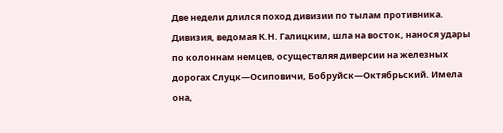Две недели длился поход дивизии по тылам противника. Дивизия, ведомая К.Н. Галицким, шла на восток, нанося удары по колоннам немцев, осуществляя диверсии на железных дорогах Слуцк—Осиповичи, Бобруйск—Октябрьский. Имела она,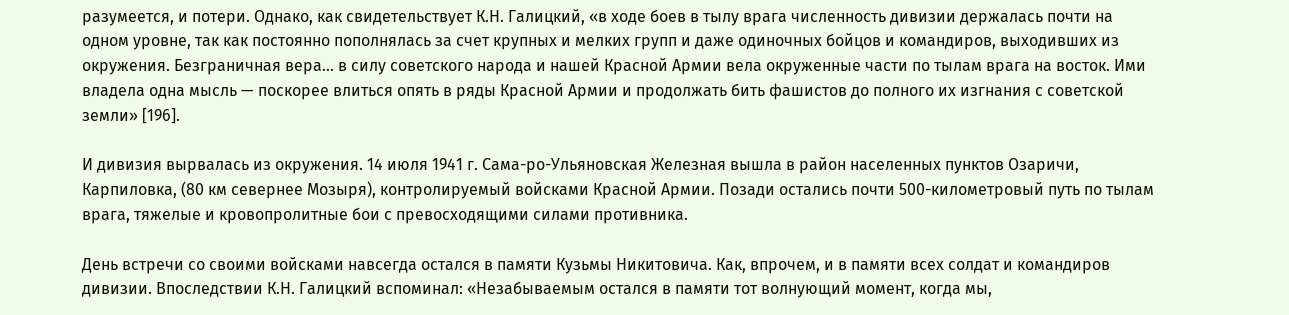разумеется, и потери. Однако, как свидетельствует К.Н. Галицкий, «в ходе боев в тылу врага численность дивизии держалась почти на одном уровне, так как постоянно пополнялась за счет крупных и мелких групп и даже одиночных бойцов и командиров, выходивших из окружения. Безграничная вера... в силу советского народа и нашей Красной Армии вела окруженные части по тылам врага на восток. Ими владела одна мысль — поскорее влиться опять в ряды Красной Армии и продолжать бить фашистов до полного их изгнания с советской земли» [196].

И дивизия вырвалась из окружения. 14 июля 1941 г. Сама-ро-Ульяновская Железная вышла в район населенных пунктов Озаричи, Карпиловка, (80 км севернее Мозыря), контролируемый войсками Красной Армии. Позади остались почти 500-километровый путь по тылам врага, тяжелые и кровопролитные бои с превосходящими силами противника.

День встречи со своими войсками навсегда остался в памяти Кузьмы Никитовича. Как, впрочем, и в памяти всех солдат и командиров дивизии. Впоследствии К.Н. Галицкий вспоминал: «Незабываемым остался в памяти тот волнующий момент, когда мы,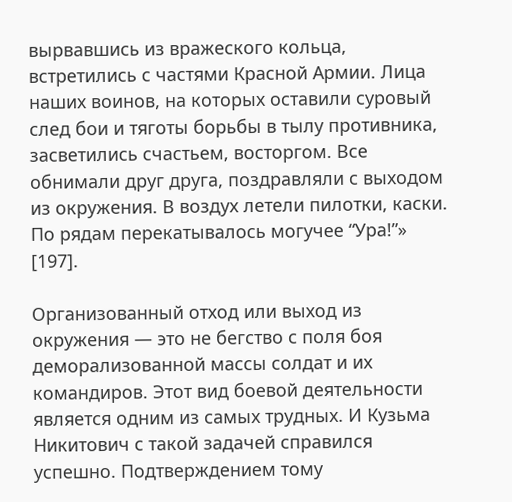вырвавшись из вражеского кольца, встретились с частями Красной Армии. Лица наших воинов, на которых оставили суровый след бои и тяготы борьбы в тылу противника, засветились счастьем, восторгом. Все обнимали друг друга, поздравляли с выходом из окружения. В воздух летели пилотки, каски. По рядам перекатывалось могучее “Ура!”» [197].

Организованный отход или выход из окружения — это не бегство с поля боя деморализованной массы солдат и их командиров. Этот вид боевой деятельности является одним из самых трудных. И Кузьма Никитович с такой задачей справился успешно. Подтверждением тому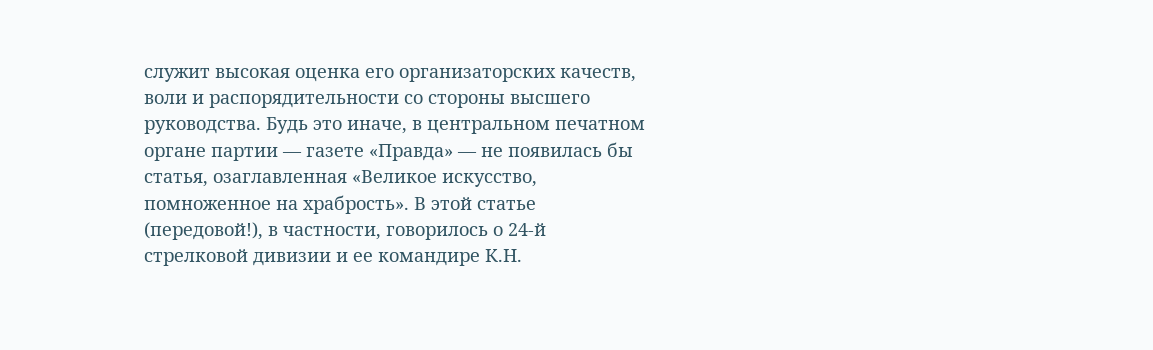служит высокая оценка его организаторских качеств, воли и распорядительности со стороны высшего руководства. Будь это иначе, в центральном печатном органе партии — газете «Правда» — не появилась бы статья, озаглавленная «Великое искусство, помноженное на храбрость». В этой статье (передовой!), в частности, говорилось о 24-й стрелковой дивизии и ее командире К.Н.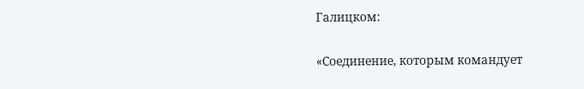Галицком:

«Соединение, которым командует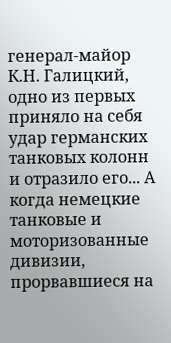генерал-майор К.Н. Галицкий, одно из первых приняло на себя удар германских танковых колонн и отразило его... А когда немецкие танковые и моторизованные дивизии, прорвавшиеся на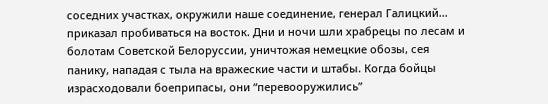соседних участках, окружили наше соединение, генерал Галицкий... приказал пробиваться на восток. Дни и ночи шли храбрецы по лесам и болотам Советской Белоруссии, уничтожая немецкие обозы, сея панику, нападая с тыла на вражеские части и штабы. Когда бойцы израсходовали боеприпасы, они “перевооружились”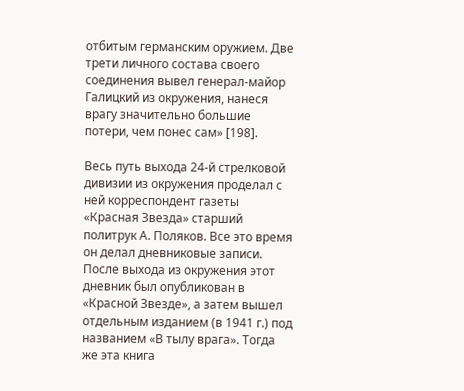отбитым германским оружием. Две трети личного состава своего соединения вывел генерал-майор Галицкий из окружения, нанеся врагу значительно большие потери, чем понес сам» [198].

Весь путь выхода 24-й стрелковой дивизии из окружения проделал с ней корреспондент газеты «Красная Звезда» старший политрук А. Поляков. Все это время он делал дневниковые записи. После выхода из окружения этот дневник был опубликован в «Красной Звезде», а затем вышел отдельным изданием (в 1941 г.) под названием «В тылу врага». Тогда же эта книга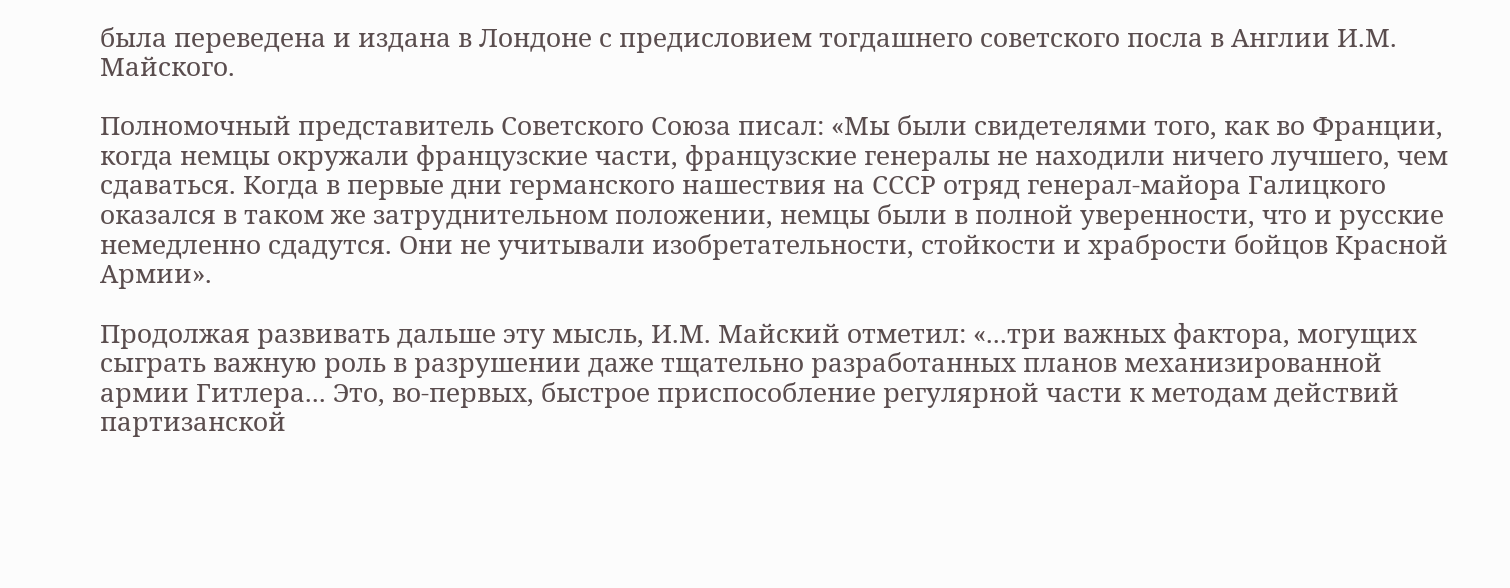была переведена и издана в Лондоне с предисловием тогдашнего советского посла в Англии И.М. Майского.

Полномочный представитель Советского Союза писал: «Мы были свидетелями того, как во Франции, когда немцы окружали французские части, французские генералы не находили ничего лучшего, чем сдаваться. Когда в первые дни германского нашествия на СССР отряд генерал-майора Галицкого оказался в таком же затруднительном положении, немцы были в полной уверенности, что и русские немедленно сдадутся. Они не учитывали изобретательности, стойкости и храбрости бойцов Красной Армии».

Продолжая развивать дальше эту мысль, И.М. Майский отметил: «...три важных фактора, могущих сыграть важную роль в разрушении даже тщательно разработанных планов механизированной армии Гитлера... Это, во-первых, быстрое приспособление регулярной части к методам действий партизанской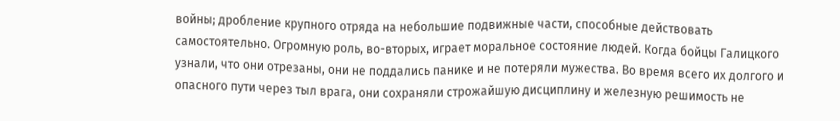войны; дробление крупного отряда на небольшие подвижные части, способные действовать самостоятельно. Огромную роль, во-вторых, играет моральное состояние людей. Когда бойцы Галицкого узнали, что они отрезаны, они не поддались панике и не потеряли мужества. Во время всего их долгого и опасного пути через тыл врага, они сохраняли строжайшую дисциплину и железную решимость не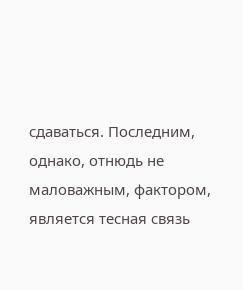сдаваться. Последним, однако, отнюдь не маловажным, фактором, является тесная связь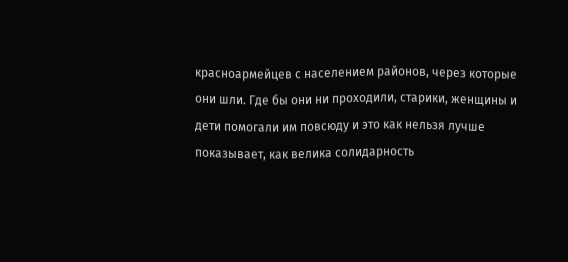красноармейцев с населением районов, через которые они шли. Где бы они ни проходили, старики, женщины и дети помогали им повсюду и это как нельзя лучше показывает, как велика солидарность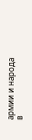армии и народа в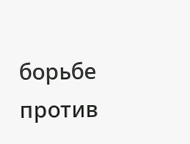борьбе против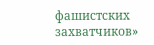фашистских захватчиков»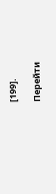[199].

Перейти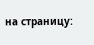на страницу: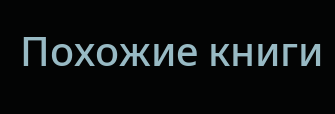Похожие книги